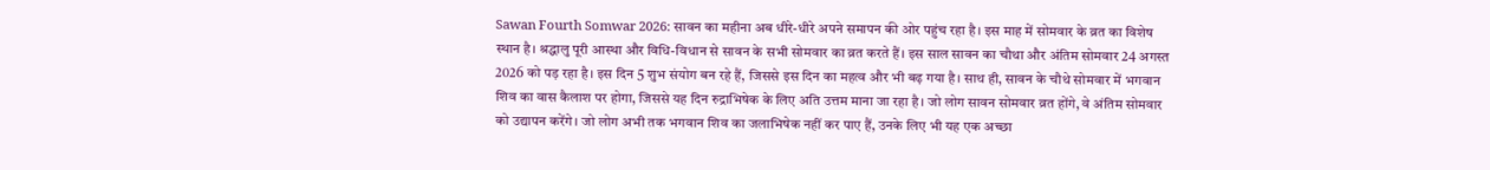Sawan Fourth Somwar 2026: सावन का महीना अब धीरे-धीरे अपने समापन की ओर पहुंच रहा है। इस माह में सोमवार के व्रत का विशेष स्थान है। श्रद्धालु पूरी आस्था और विधि-विधान से सावन के सभी सोमवार का व्रत करते हैं। इस साल सावन का चौथा और अंतिम सोमवार 24 अगस्त 2026 को पड़ रहा है। इस दिन 5 शुभ संयोग बन रहे हैं, जिससे इस दिन का महत्व और भी बढ़ गया है। साथ ही, सावन के चौथे सोमवार में भगवान शिव का वास कैलाश पर होगा, जिससे यह दिन रुद्राभिषेक के लिए अति उत्तम माना जा रहा है। जो लोग सावन सोमवार व्रत होंगे, वे अंतिम सोमवार को उद्यापन करेंगे। जो लोग अभी तक भगवान शिव का जलाभिषेक नहीं कर पाए हैं, उनके लिए भी यह एक अच्छा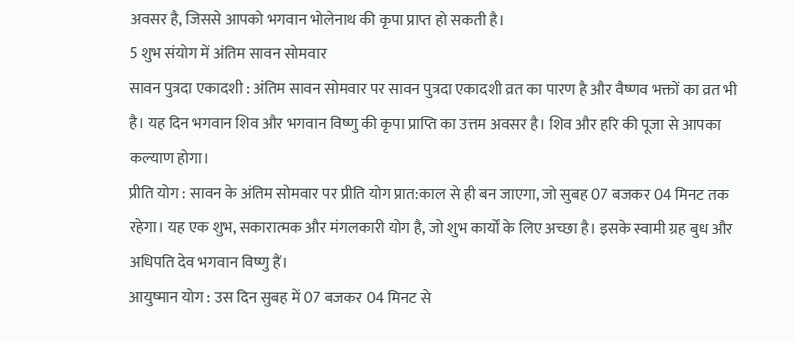अवसर है, जिससे आपको भगवान भोलेनाथ की कृपा प्राप्त हो सकती है।
5 शुभ संयोग में अंतिम सावन सोमवार
सावन पुत्रदा एकादशी : अंतिम सावन सोमवार पर सावन पुत्रदा एकादशी व्रत का पारण है और वैष्णव भक्तों का व्रत भी है। यह दिन भगवान शिव और भगवान विष्णु की कृपा प्राप्ति का उत्तम अवसर है। शिव और हरि की पूजा से आपका कल्याण होगा।
प्रीति योग : सावन के अंतिम सोमवार पर प्रीति योग प्रात:काल से ही बन जाएगा, जो सुबह 07 बजकर 04 मिनट तक रहेगा। यह एक शुभ, सकारात्मक और मंगलकारी योग है, जो शुभ कार्यों के लिए अच्छा है। इसके स्वामी ग्रह बुध और अधिपति देव भगवान विष्णु हैं।
आयुष्मान योग : उस दिन सुबह में 07 बजकर 04 मिनट से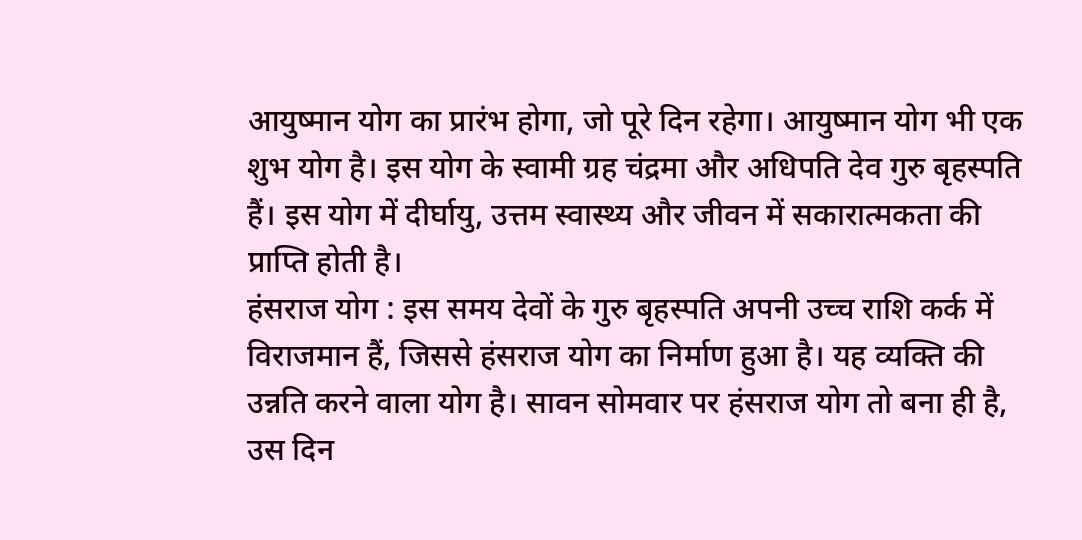आयुष्मान योग का प्रारंभ होगा, जो पूरे दिन रहेगा। आयुष्मान योग भी एक शुभ योग है। इस योग के स्वामी ग्रह चंद्रमा और अधिपति देव गुरु बृहस्पति हैं। इस योग में दीर्घायु, उत्तम स्वास्थ्य और जीवन में सकारात्मकता की प्राप्ति होती है।
हंसराज योग : इस समय देवों के गुरु बृहस्पति अपनी उच्च राशि कर्क में विराजमान हैं, जिससे हंसराज योग का निर्माण हुआ है। यह व्यक्ति की उन्नति करने वाला योग है। सावन सोमवार पर हंसराज योग तो बना ही है, उस दिन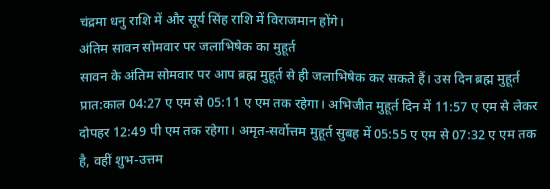चंद्रमा धनु राशि में और सूर्य सिंह राशि में विराजमान होंगे।
अंतिम सावन सोमवार पर जलाभिषेक का मुहूर्त
सावन के अंतिम सोमवार पर आप ब्रह्म मुहूर्त से ही जलाभिषेक कर सकते हैं। उस दिन ब्रह्म मुहूर्त प्रात:काल 04:27 ए एम से 05:11 ए एम तक रहेगा। अभिजीत मुहूर्त दिन में 11:57 ए एम से लेकर दोपहर 12:49 पी एम तक रहेगा। अमृत-सर्वोत्तम मुहूर्त सुबह में 05:55 ए एम से 07:32 ए एम तक है, वहीं शुभ-उत्तम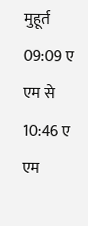मुहूर्त 09:09 ए एम से 10:46 ए एम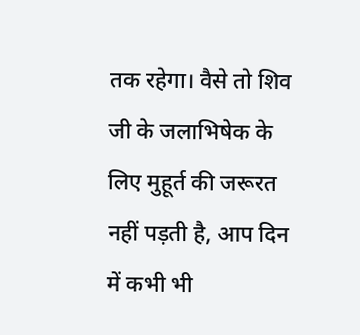तक रहेगा। वैसे तो शिव जी के जलाभिषेक के लिए मुहूर्त की जरूरत नहीं पड़ती है, आप दिन में कभी भी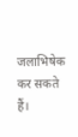जलाभिषेक कर सकते हैं।